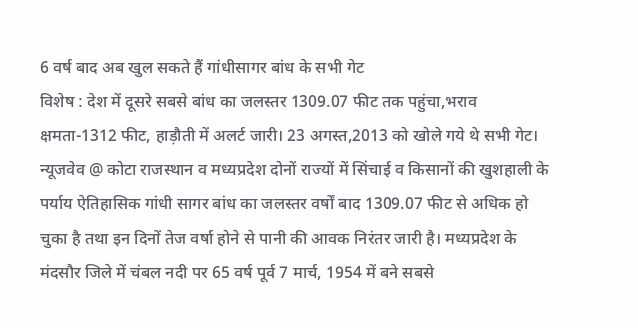6 वर्ष बाद अब खुल सकते हैं गांधीसागर बांध के सभी गेट
विशेष : देश में दूसरे सबसे बांध का जलस्तर 1309.07 फीट तक पहुंचा,भराव क्षमता-1312 फीट, हाड़ौती में अलर्ट जारी। 23 अगस्त,2013 को खोले गये थे सभी गेट। न्यूजवेव @ कोटा राजस्थान व मध्यप्रदेश दोनों राज्यों में सिंचाई व किसानों की खुशहाली के पर्याय ऐतिहासिक गांधी सागर बांध का जलस्तर वर्षों बाद 1309.07 फीट से अधिक हो चुका है तथा इन दिनों तेज वर्षा होने से पानी की आवक निरंतर जारी है। मध्यप्रदेश के मंदसौर जिले में चंबल नदी पर 65 वर्ष पूर्व 7 मार्च, 1954 में बने सबसे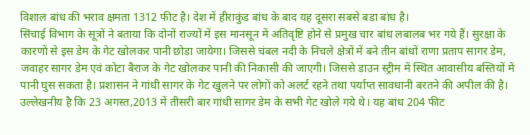विशाल बांध की भराव क्षमता 1312 फीट है। देश में हीराकुंड बांध के बाद यह दूसरा सबसे बडा बांध है।
सिंचाई विभाग के सूत्रों ने बताया कि दोनों राज्यों में इस मानसून में अतिवृष्टि होने से प्रमुख चार बांध लबालब भर गये हैं। सुरक्षा के कारणों से इस डेम के गेट खोलकर पानी छोडा जायेगा। जिससे चंबल नदी के निचले क्षेत्रों में बने तीन बांधों राणा प्रताप सागर डेम, जवाहर सागर डेम एवं कोटा बैराज के गेट खोलकर पानी की निकासी की जाएगी। जिससे डाउन स्ट्रीम में स्थित आवासीय बस्तियों में पानी घुस सकता है। प्रशासन ने गांधी सागर के गेट खुलने पर लोगों को अलर्ट रहने तथा पर्याप्त सावधानी बरतने की अपील की है। उल्लेखनीय है कि 23 अगस्त,2013 में तीसरी बार गांधी सागर डेम के सभी गेट खोले गये थे। यह बांध 204 फीट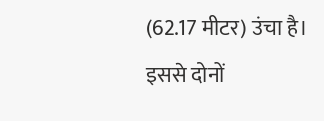(62.17 मीटर) उंचा है। इससे दोनों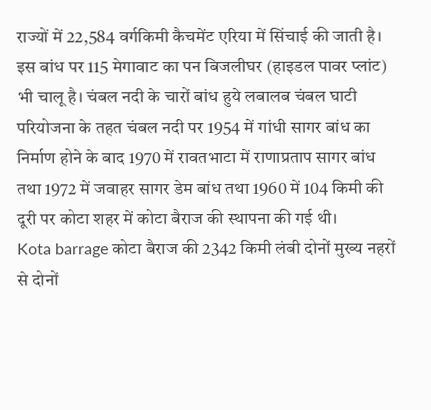राज्यों में 22,584 वर्गकिमी कैचमेंट एरिया में सिंचाई की जाती है। इस बांध पर 115 मेगावाट का पन बिजलीघर (हाइडल पावर प्लांट) भी चालू है। चंबल नदी के चारों बांध हुये लबालब चंबल घाटी परियोजना के तहत चंबल नदी पर 1954 में गांधी सागर बांध का निर्माण होने के बाद 1970 में रावतभाटा में राणाप्रताप सागर बांध तथा 1972 में जवाहर सागर डेम बांध तथा 1960 में 104 किमी की दूरी पर कोटा शहर में कोटा बैराज की स्थापना की गई थी।
Kota barrage कोटा बैराज की 2342 किमी लंबी दोनों मुख्य नहरों से दोनों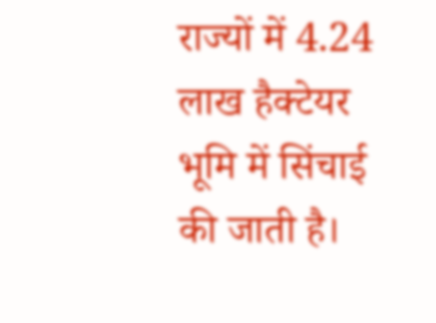राज्यों में 4.24 लाख हैक्टेयर भूमि में सिंचाई की जाती है।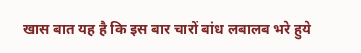खास बात यह है कि इस बार चारों बांध लबालब भरे हुये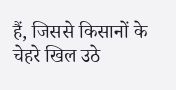हैं, जिससे किसानों के चेहरे खिल उठे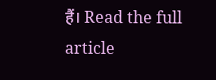हैं। Read the full article